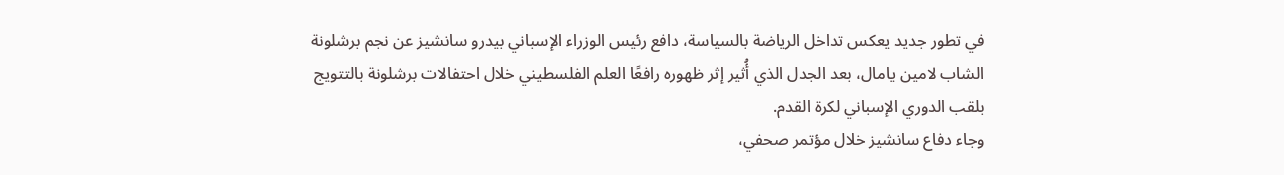في تطور جديد يعكس تداخل الرياضة بالسياسة، دافع رئيس الوزراء الإسباني بيدرو سانشيز عن نجم برشلونة الشاب لامين يامال، بعد الجدل الذي أُثير إثر ظهوره رافعًا العلم الفلسطيني خلال احتفالات برشلونة بالتتويج بلقب الدوري الإسباني لكرة القدم.
وجاء دفاع سانشيز خلال مؤتمر صحفي،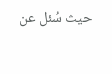حيث سُئل عن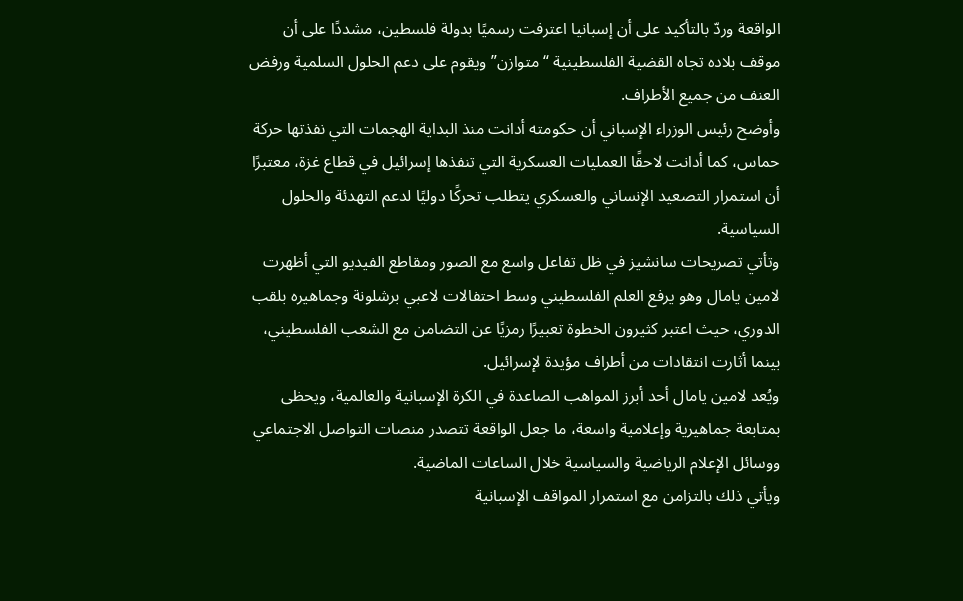الواقعة وردّ بالتأكيد على أن إسبانيا اعترفت رسميًا بدولة فلسطين، مشددًا على أن موقف بلاده تجاه القضية الفلسطينية “متوازن” ويقوم على دعم الحلول السلمية ورفض العنف من جميع الأطراف.
وأوضح رئيس الوزراء الإسباني أن حكومته أدانت منذ البداية الهجمات التي نفذتها حركة حماس، كما أدانت لاحقًا العمليات العسكرية التي تنفذها إسرائيل في قطاع غزة، معتبرًا أن استمرار التصعيد الإنساني والعسكري يتطلب تحركًا دوليًا لدعم التهدئة والحلول السياسية.
وتأتي تصريحات سانشيز في ظل تفاعل واسع مع الصور ومقاطع الفيديو التي أظهرت لامين يامال وهو يرفع العلم الفلسطيني وسط احتفالات لاعبي برشلونة وجماهيره بلقب الدوري، حيث اعتبر كثيرون الخطوة تعبيرًا رمزيًا عن التضامن مع الشعب الفلسطيني، بينما أثارت انتقادات من أطراف مؤيدة لإسرائيل.
ويُعد لامين يامال أحد أبرز المواهب الصاعدة في الكرة الإسبانية والعالمية، ويحظى بمتابعة جماهيرية وإعلامية واسعة، ما جعل الواقعة تتصدر منصات التواصل الاجتماعي ووسائل الإعلام الرياضية والسياسية خلال الساعات الماضية.
ويأتي ذلك بالتزامن مع استمرار المواقف الإسبانية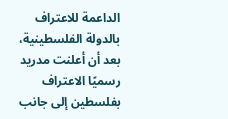الداعمة للاعتراف بالدولة الفلسطينية، بعد أن أعلنت مدريد رسميًا الاعتراف بفلسطين إلى جانب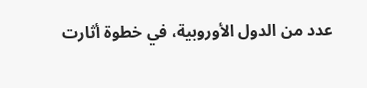عدد من الدول الأوروبية، في خطوة أثارت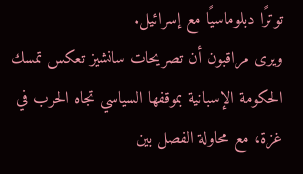توترًا دبلوماسيًا مع إسرائيل.
ويرى مراقبون أن تصريحات سانشيز تعكس تمسك الحكومة الإسبانية بموقفها السياسي تجاه الحرب في غزة، مع محاولة الفصل بين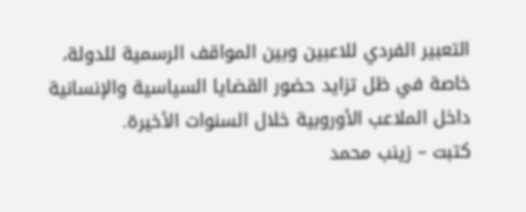التعبير الفردي للاعبين وبين المواقف الرسمية للدولة، خاصة في ظل تزايد حضور القضايا السياسية والإنسانية داخل الملاعب الأوروبية خلال السنوات الأخيرة.
كتبت – زينب محمد